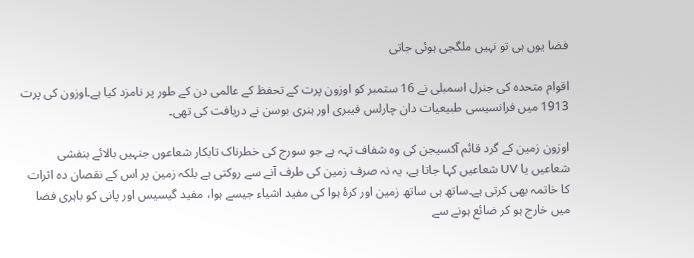فضا یوں ہی تو نہیں ملگجی ہوئی جاتی

اقوام متحدہ کی جنرل اسمبلی نے 16 ستمبر کو اوزون پرت کے تحفظ کے عالمی دن کے طور پر نامزد کیا ہے۔اوزون کی پرت 1913 میں فرانسیسی طبیعیات دان چارلس فیبری اور ہنری بوسن نے دریافت کی تھی۔

اوزون زمین کے گرد قائم آکسیجن کی وہ شفاف تہہ ہے جو سورج کی خطرناک تابکار شعاعوں جنہیں بالائے بنفشی شعاعیں یا UV شعاعیں کہا جاتا ہے، یہ نہ صرف زمین کی طرف آنے سے روکتی ہے بلکہ زمین پر اس کے نقصان دہ اثرات کا خاتمہ بھی کرتی ہے۔ساتھ ہی ساتھ زمین اور کرۂ ہوا کی مفید اشیاء جیسے ہوا، مفید گیسیس اور پانی کو باہری فضا میں خارج ہو کر ضائع ہونے سے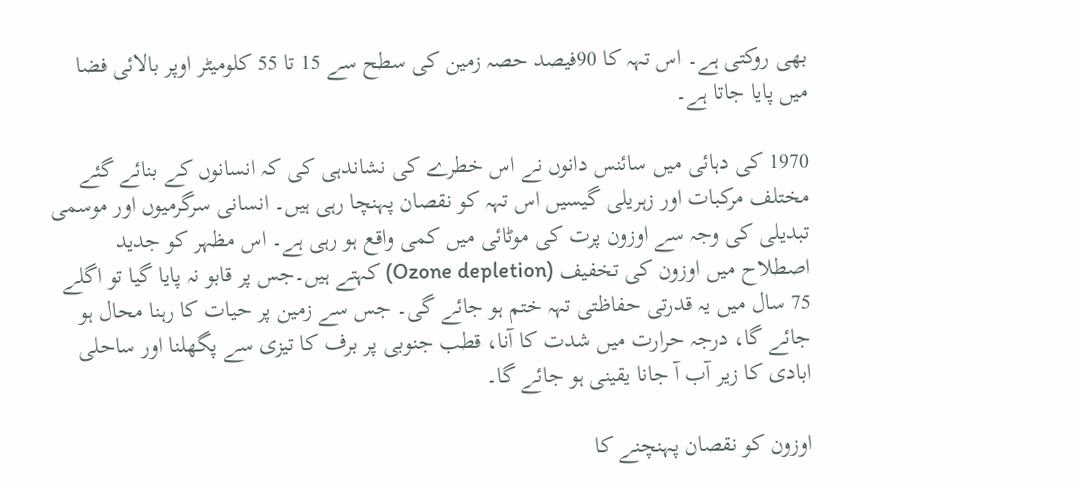بھی روکتی ہے۔ اس تہہ کا 90فیصد حصہ زمین کی سطح سے 15 تا 55 کلومیٹر اوپر بالائی فضا میں پایا جاتا ہے۔

1970 کی دہائی میں سائنس دانوں نے اس خطرے کی نشاندہی کی کہ انسانوں کے بنائے گئے مختلف مرکبات اور زہریلی گیسیں اس تہہ کو نقصان پہنچا رہی ہیں۔ انسانی سرگرمیوں اور موسمی تبدیلی کی وجہ سے اوزون پرت کی موٹائی میں کمی واقع ہو رہی ہے۔ اس مظہر کو جدید اصطلاح میں اوزون کی تخفیف (Ozone depletion) کہتے ہیں۔جس پر قابو نہ پایا گیا تو اگلے 75 سال میں یہ قدرتی حفاظتی تہہ ختم ہو جائے گی۔ جس سے زمین پر حیات کا رہنا محال ہو جائے گا، درجہ حرارت میں شدت کا آنا، قطب جنوبی پر برف کا تیزی سے پگھلنا اور ساحلی ابادی کا زیر آب آ جانا یقینی ہو جائے گا۔

اوزون کو نقصان پہنچنے کا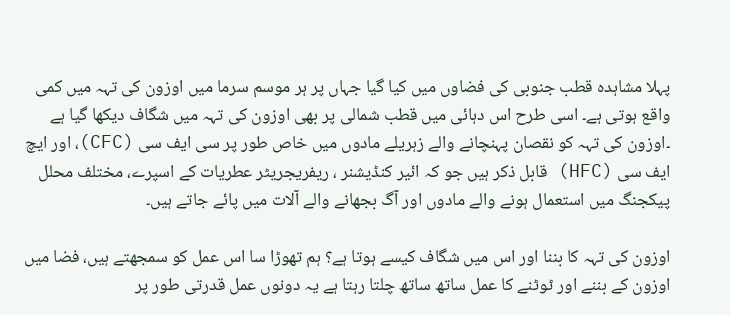پہلا مشاہدہ قطب جنوبی کی فضاوں میں کیا گیا جہاں پر ہر موسم سرما میں اوزون کی تہہ میں کمی واقع ہوتی ہے۔ اسی طرح اس دہائی میں قطب شمالی پر بھی اوزون کی تہہ میں شگاف دیکھا گیا ہے ۔اوزون کی تہہ کو نقصان پہنچانے والے زہریلے مادوں میں خاص طور پر سی ایف سی (CFC)، اور ایچ ایف سی (HFC) قابل ذکر ہیں جو کہ ائیر کنڈیشنر ، ریفریجریٹر عطریات کے اسپرے، مختلف محلل پیکجنگ میں استعمال ہونے والے مادوں اور آگ بجھانے والے آلات میں پائے جاتے ہیں۔

اوزون کی تہہ کا بننا اور اس میں شگاف کیسے ہوتا ہے؟ ہم تھوڑا سا اس عمل کو سمجھتے ہیں، فضا میں اوزون کے بننے اور ٹوٹنے کا عمل ساتھ ساتھ چلتا رہتا ہے یہ دونوں عمل قدرتی طور پر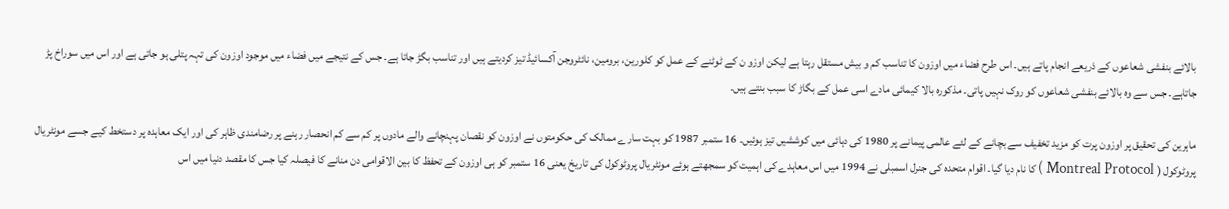بالائے بنفشی شعاعوں کے ذریعے انجام پاتے ہیں۔ اس طرح فضاء میں اوزون کا تناسب کم و بیش مستقل رہتا ہے لیکن اوزو ن کے ٹوٹنے کے عمل کو کلورین، برومین، نائٹروجن آکسائیڈ تیز کردیتے ہیں اور تناسب بگڑ جاتا ہے۔ جس کے نتیجے میں فضاء میں موجود اوزون کی تہہ پتلی ہو جاتی ہے اور اس میں سوراخ پڑ جاتاہے۔ جس سے وہ بالائے بنفشی شعاعوں کو روک نہیں پاتی۔ مذکورہ بالا کیمائی مادے اسی عمل کے بگاڑ کا سبب بنتے ہیں۔

ماہرین کی تحقیق پر اوزون پرت کو مزید تخفیف سے بچانے کے لئے عالمی پیمانے پر 1980 کی دہائی میں کوششیں تیز ہوئیں۔ 16 ستمبر 1987 کو بہت سارے ممالک کی حکومتوں نے اوزون کو نقصان پہنچانے والے مادوں پر کم سے کم انحصار رہنے پر رضامندی ظاہر کی اور ایک معاہدہ پر دستخط کیے جسے مونٹریال پروٹوکول ( Montreal Protocol ) کا نام دیا گیا۔ اقوام متحدہ کی جنرل اسمبلی نے 1994 میں اس معاہدے کی اہمیت کو سمجھتے ہوئے مونٹریال پروٹوکول کی تاریخ یعنی 16 ستمبر کو ہی اوزون کے تحفظ کا بین الاقوامی دن منانے کا فیصلہ کیا جس کا مقصد دنیا میں اس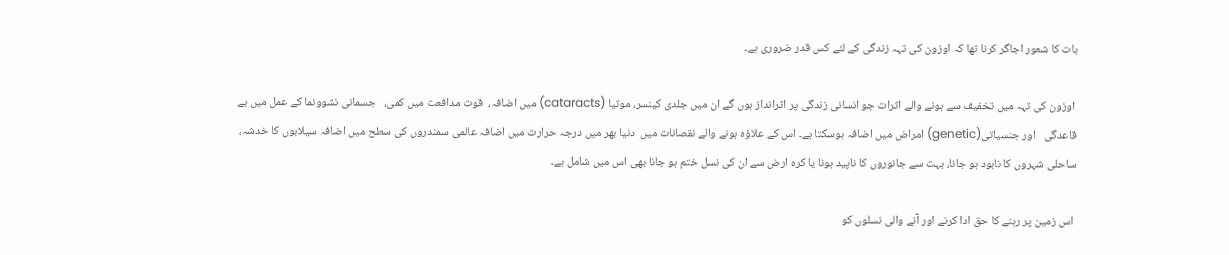بات کا شعور اجاگر کرنا تھا کہ اوزون کی تہہ زندگی کے لئے کس قدر ضروری ہے۔

 اوزون کی تہہ میں تخفیف سے ہونے والے اثرات جو انسانی زندگی پر اثرانداز ہوں گے ان میں جلدی کینسر، موتیا (cataracts) میں اضافہ،  قوت مدافعت میں کمی،   جسمانی نشوونما کے عمل میں بے قاعدگی   اور جنسیاتی(genetic) امراض میں اضافہ ہوسکتا ہے۔ اس کے علاؤہ ہونے والے نقصانات میں  دنیا بھر میں درجہ حرارت میں اضافہ عالمی سمندروں کی سطح میں اضافہ سیلابوں کا خدشہ، ساحلی شہروں کا نابود ہو جانا، بہت سے جانوروں کا ناپید ہونا یا کرہ ارض سے ان کی نسل ختم ہو جانا بھی اس میں شامل ہے۔

 اس زمین پر رہنے کا حق ادا کرنے اور آنے والی نسلوں کو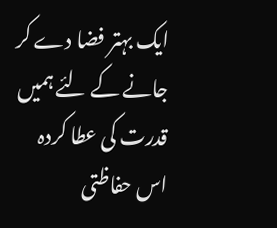ایک بہتر فضا دے کر جانے کے لئے ہمیں قدرت کی عطا کردہ اس حفاظتی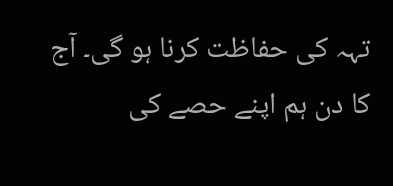تہہ کی حفاظت کرنا ہو گی۔ آج کا دن ہم اپنے حصے کی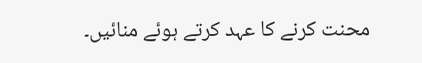محنت کرنے کا عہد کرتے ہوئے منائیں۔